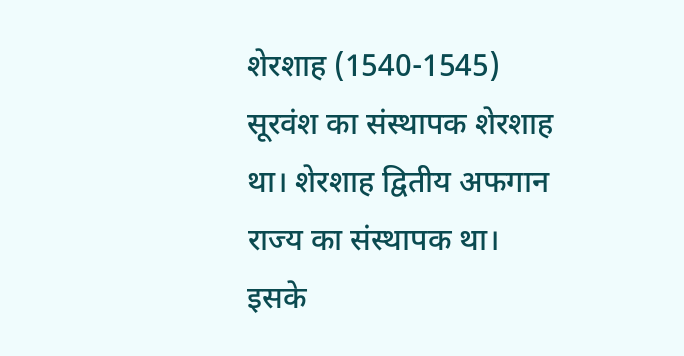शेरशाह (1540-1545)
सूरवंश का संस्थापक शेरशाह था। शेरशाह द्वितीय अफगान राज्य का संस्थापक था।
इसके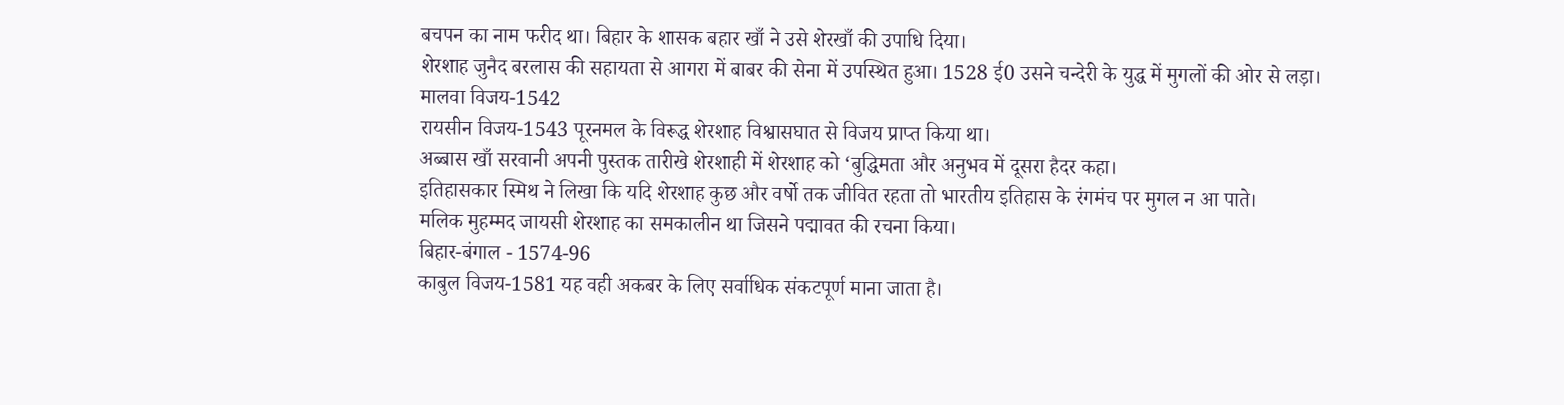बचपन का नाम फरीद था। बिहार के शासक बहार खाँ ने उसे शेरखाँ की उपाधि दिया।
शेरशाह जुनैद बरलास की सहायता से आगरा में बाबर की सेना में उपस्थित हुआ। 1528 ई0 उसने चन्देरी के युद्ध में मुगलों की ओर से लड़ा।
मालवा विजय-1542
रायसीन विजय-1543 पूरनमल के विरूद्ध शेरशाह विश्वासघात से विजय प्राप्त किया था।
अब्बास खाँ सरवानी अपनी पुस्तक तारीखे शेरशाही में शेरशाह को ‘बुद्धिमता और अनुभव में दूसरा हैदर कहा।
इतिहासकार स्मिथ ने लिखा कि यदि शेरशाह कुछ और वर्षो तक जीवित रहता तो भारतीय इतिहास के रंगमंच पर मुगल न आ पाते।
मलिक मुहम्मद जायसी शेरशाह का समकालीन था जिसने पद्मावत की रचना किया।
बिहार-बंगाल - 1574-96
काबुल विजय-1581 यह वही अकबर के लिए सर्वाधिक संकटपूर्ण माना जाता है।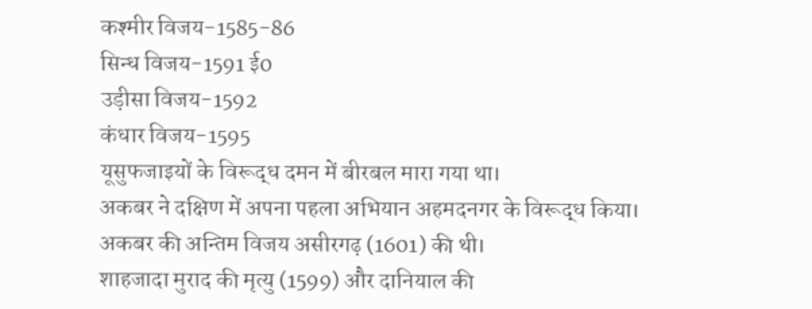कश्मीर विजय-1585-86
सिन्ध विजय-1591 ई0
उड़ीसा विजय-1592
कंधार विजय-1595
यूसुफजाइयों के विरूद्ध दमन में बीरबल मारा गया था।
अकबर ने दक्षिण में अपना पहला अभियान अहमदनगर के विरूद्ध किया।
अकबर की अन्तिम विजय असीरगढ़ (1601) की थी।
शाहजादा मुराद की मृत्यु (1599) और दानियाल की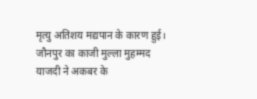मृत्यु अतिशय मद्यपान के कारण हुई।
जौनपुर का काजी मुल्ला मुहम्मद याजदी ने अकबर के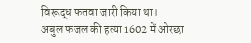विरूद्ध फतवा जारी किया था।
अबुल फजल की हत्या 1602 में ओरछा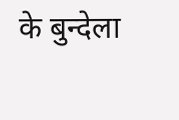के बुन्देला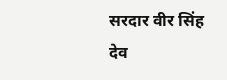सरदार वीर सिंह देव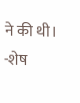ने की थी।
-शेष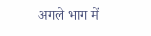अगले भाग में